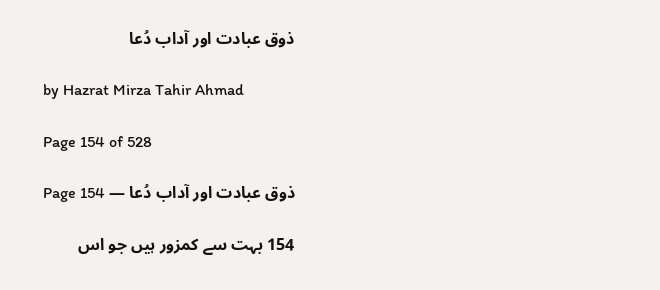ذوق عبادت اور آداب دُعا

by Hazrat Mirza Tahir Ahmad

Page 154 of 528

ذوق عبادت اور آداب دُعا — Page 154

154 بہت سے کمزور ہیں جو اس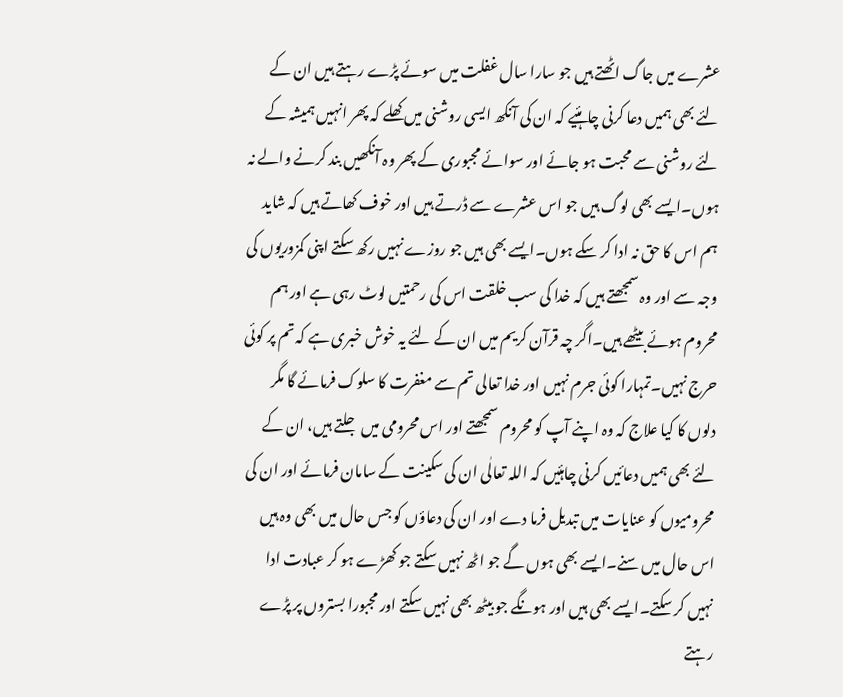عشرے میں جاگ اٹھتے ہیں جو سارا سال غفلت میں سوئے پڑے رہتے ہیں ان کے لئے بھی ہمیں دعا کرنی چاہئیے کہ ان کی آنکھ ایسی روشنی میں کھلے کہ پھر انہیں ہمیشہ کے لئے روشنی سے محبت ہو جائے اور سوائے مجبوری کے پھر وہ آنکھیں بند کرنے والے نہ ہوں۔ایسے بھی لوگ ہیں جو اس عشرے سے ڈرتے ہیں اور خوف کھاتے ہیں کہ شاید ہم اس کا حق نہ ادا کر سکے ہوں۔ایسے بھی ہیں جو روزے نہیں رکھ سکتے اپنی کمزوریوں کی وجہ سے اور وہ سمجھتے ہیں کہ خدا کی سب خلقت اس کی رحمتیں لوٹ رہی ہے اور ہم محروم ہوئے بیٹھے ہیں۔اگر چہ قرآن کریم میں ان کے لئے یہ خوش خبری ہے کہ تم پر کوئی حرج نہیں۔تمہارا کوئی جرم نہیں اور خدا تعالی تم سے مغفرت کا سلوک فرمائے گا مگر دلوں کا کیا علاج کہ وہ اپنے آپ کو محروم سمجھتے اور اس محرومی میں جلتے ہیں، ان کے لئے بھی ہمیں دعائیں کرنی چاہئیں کہ اللہ تعالٰی ان کی سکینت کے سامان فرمائے اور ان کی محرومیوں کو عنایات میں تبدیل فرما دے اور ان کی دعاؤں کو جس حال میں بھی وہ ہیں اس حال میں سنے۔ایسے بھی ہوں گے جو اٹھ نہیں سکتے جو کھڑے ہو کر عبادت ادا نہیں کر سکتے۔ایسے بھی ہیں اور ہونگے جو بیٹھ بھی نہیں سکتے اور مجبورا بستروں پر پڑے رہتے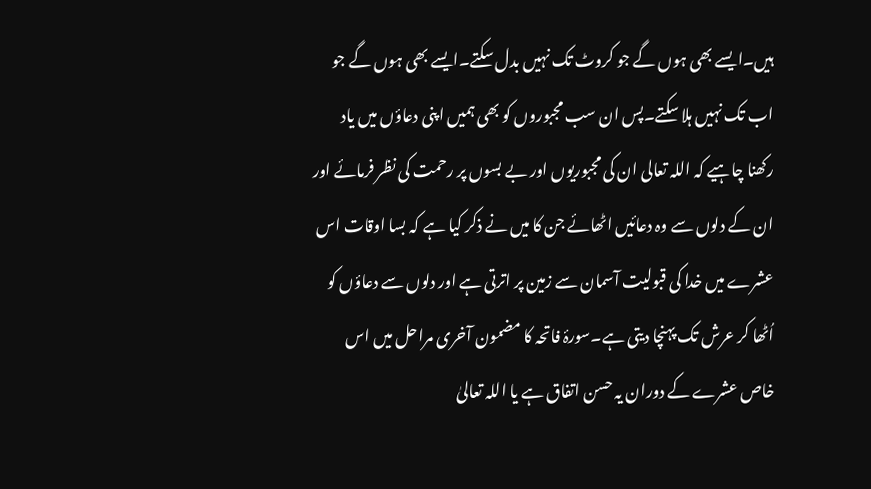ہیں۔ایسے بھی ہوں گے جو کروٹ تک نہیں بدل سکتے۔ایسے بھی ہوں گے جو اب تک نہیں ہلا سکتے۔پس ان سب مجبوروں کو بھی ہمیں اپنی دعاؤں میں یاد رکھنا چاہیے کہ اللہ تعالی ان کی مجبوریوں اور بے بسوں پر رحمت کی نظر فرمائے اور ان کے دلوں سے وہ دعائیں اٹھائے جن کا میں نے ذکر کیا ہے کہ بسا اوقات اس عشرے میں خدا کی قبولیت آسمان سے زمین پر اترتی ہے اور دلوں سے دعاؤں کو اُٹھا کر عرش تک پہنچا دیتی ہے۔سورۂ فاتحہ کا مضمون آخری مراحل میں اس خاص عشرے کے دوران یہ حسن اتفاق ہے یا اللہ تعالیٰ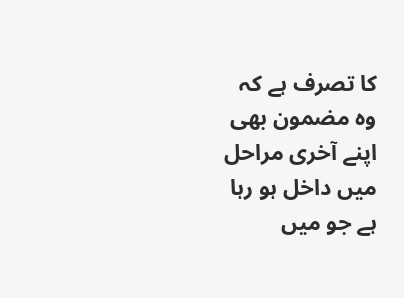کا تصرف ہے کہ وہ مضمون بھی اپنے آخری مراحل میں داخل ہو رہا ہے جو میں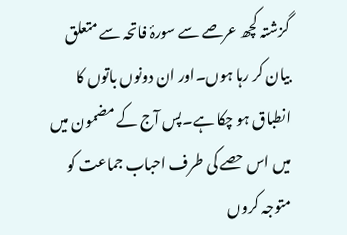گزشتہ کچھ عرصے سے سورۂ فاتحہ سے متعلق بیان کر رہا ہوں۔اور ان دونوں باتوں کا انطباق ہو چکا ہے۔پس آج کے مضمون میں میں اس حصے کی طرف احباب جماعت کو متوجہ کروں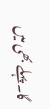گا۔پہلے بھی میں